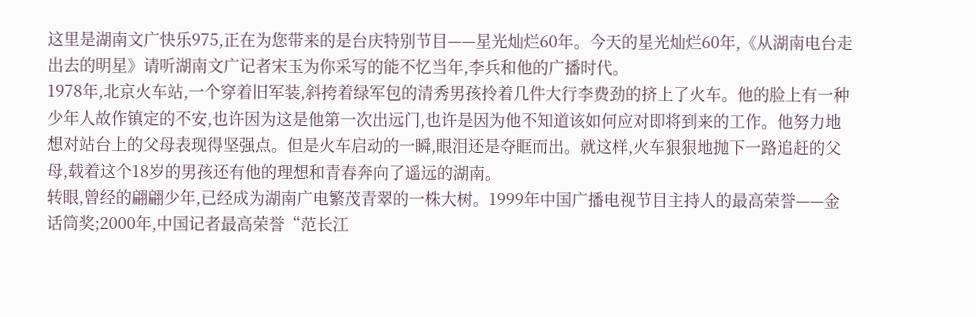这里是湖南文广快乐975,正在为您带来的是台庆特别节目——星光灿烂60年。今天的星光灿烂60年,《从湖南电台走出去的明星》请听湖南文广记者宋玉为你采写的能不忆当年,李兵和他的广播时代。
1978年,北京火车站,一个穿着旧军装,斜挎着绿军包的清秀男孩拎着几件大行李费劲的挤上了火车。他的脸上有一种少年人故作镇定的不安,也许因为这是他第一次出远门,也许是因为他不知道该如何应对即将到来的工作。他努力地想对站台上的父母表现得坚强点。但是火车启动的一瞬,眼泪还是夺眶而出。就这样,火车狠狠地抛下一路追赶的父母,载着这个18岁的男孩还有他的理想和青春奔向了遥远的湖南。
转眼,曾经的翩翩少年,已经成为湖南广电繁茂青翠的一株大树。1999年中国广播电视节目主持人的最高荣誉——金话筒奖;2000年,中国记者最高荣誉“范长江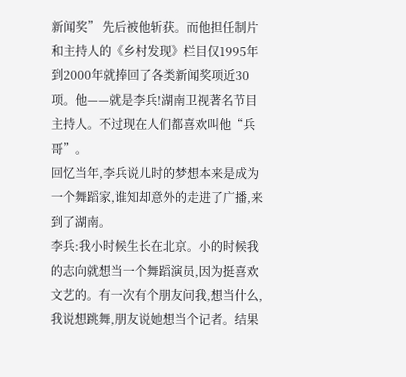新闻奖” 先后被他斩获。而他担任制片和主持人的《乡村发现》栏目仅1995年到2000年就捧回了各类新闻奖项近30项。他——就是李兵!湖南卫视著名节目主持人。不过现在人们都喜欢叫他“兵哥”。
回忆当年,李兵说儿时的梦想本来是成为一个舞蹈家,谁知却意外的走进了广播,来到了湖南。
李兵:我小时候生长在北京。小的时候我的志向就想当一个舞蹈演员,因为挺喜欢文艺的。有一次有个朋友问我,想当什么,我说想跳舞,朋友说她想当个记者。结果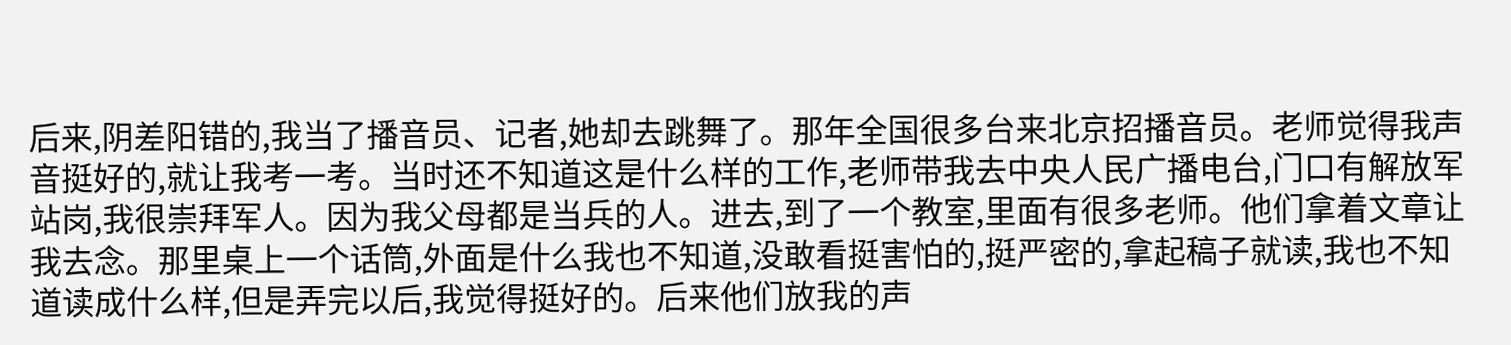后来,阴差阳错的,我当了播音员、记者,她却去跳舞了。那年全国很多台来北京招播音员。老师觉得我声音挺好的,就让我考一考。当时还不知道这是什么样的工作,老师带我去中央人民广播电台,门口有解放军站岗,我很崇拜军人。因为我父母都是当兵的人。进去,到了一个教室,里面有很多老师。他们拿着文章让我去念。那里桌上一个话筒,外面是什么我也不知道,没敢看挺害怕的,挺严密的,拿起稿子就读,我也不知道读成什么样,但是弄完以后,我觉得挺好的。后来他们放我的声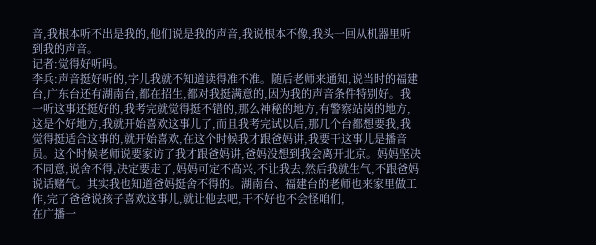音,我根本听不出是我的,他们说是我的声音,我说根本不像,我头一回从机器里听到我的声音。
记者:觉得好听吗。
李兵:声音挺好听的,字儿我就不知道读得准不准。随后老师来通知,说当时的福建台,广东台还有湖南台,都在招生,都对我挺满意的,因为我的声音条件特别好。我一听这事还挺好的,我考完就觉得挺不错的,那么神秘的地方,有警察站岗的地方,这是个好地方,我就开始喜欢这事儿了,而且我考完试以后,那几个台都想要我,我觉得挺适合这事的,就开始喜欢,在这个时候我才跟爸妈讲,我要干这事儿是播音员。这个时候老师说要家访了我才跟爸妈讲,爸妈没想到我会离开北京。妈妈坚决不同意,说舍不得,决定要走了,妈妈可定不高兴,不让我去,然后我就生气,不跟爸妈说话赌气。其实我也知道爸妈挺舍不得的。湖南台、福建台的老师也来家里做工作,完了爸爸说孩子喜欢这事儿,就让他去吧,干不好也不会怪咱们,
在广播一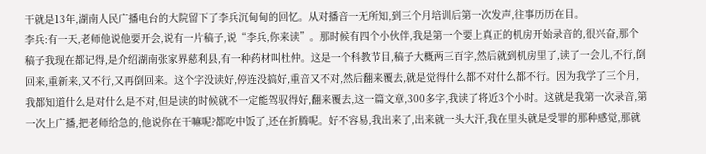干就是13年,湖南人民广播电台的大院留下了李兵沉甸甸的回忆。从对播音一无所知,到三个月培训后第一次发声,往事历历在目。
李兵:有一天,老师他说他要开会,说有一片稿子,说“李兵,你来读”。那时候有四个小伙伴,我是第一个要上真正的机房开始录音的,很兴奋,那个稿子我现在都记得,是介绍湖南张家界慈利县,有一种药材叫杜仲。这是一个科教节目,稿子大概两三百字,然后就到机房里了,读了一会儿,不行,倒回来,重新来,又不行,又再倒回来。这个字没读好,停连没搞好,重音又不对,然后翻来覆去,就是觉得什么都不对什么都不行。因为我学了三个月,我都知道什么是对什么是不对,但是读的时候就不一定能驾驭得好,翻来覆去,这一篇文章,300多字,我读了将近3个小时。这就是我第一次录音,第一次上广播,把老师给急的,他说你在干嘛呢?都吃中饭了,还在折腾呢。好不容易,我出来了,出来就一头大汗,我在里头就是受罪的那种感觉,那就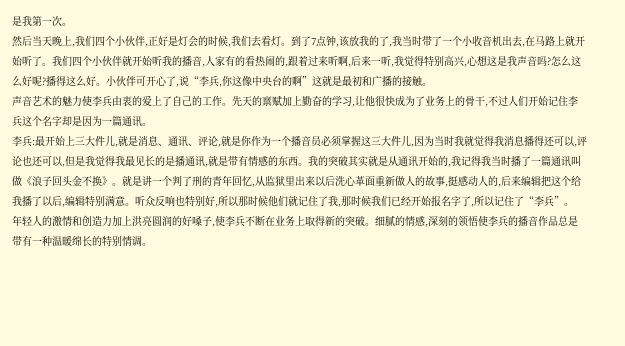是我第一次。
然后当天晚上,我们四个小伙伴,正好是灯会的时候,我们去看灯。到了7点钟,该放我的了,我当时带了一个小收音机出去,在马路上就开始听了。我们四个小伙伴就开始听我的播音,人家有的看热闹的,跟着过来听啊,后来一听,我觉得特别高兴,心想这是我声音吗?怎么这么好呢?播得这么好。小伙伴可开心了,说“李兵,你这像中央台的啊”这就是最初和广播的接触。
声音艺术的魅力使李兵由衷的爱上了自己的工作。先天的禀赋加上勤奋的学习,让他很快成为了业务上的骨干,不过人们开始记住李兵这个名字却是因为一篇通讯。
李兵:最开始上三大件儿,就是消息、通讯、评论,就是你作为一个播音员必须掌握这三大件儿,因为当时我就觉得我消息播得还可以,评论也还可以,但是我觉得我最见长的是播通讯,就是带有情感的东西。我的突破其实就是从通讯开始的,我记得我当时播了一篇通讯叫做《浪子回头金不换》。就是讲一个判了刑的青年回忆,从监狱里出来以后洗心革面重新做人的故事,挺感动人的,后来编辑把这个给我播了以后,编辑特别满意。听众反响也特别好,所以那时候他们就记住了我,那时候我们已经开始报名字了,所以记住了“李兵”。
年轻人的激情和创造力加上洪亮圆润的好嗓子,使李兵不断在业务上取得新的突破。细腻的情感,深刻的领悟使李兵的播音作品总是带有一种温暖绵长的特别情调。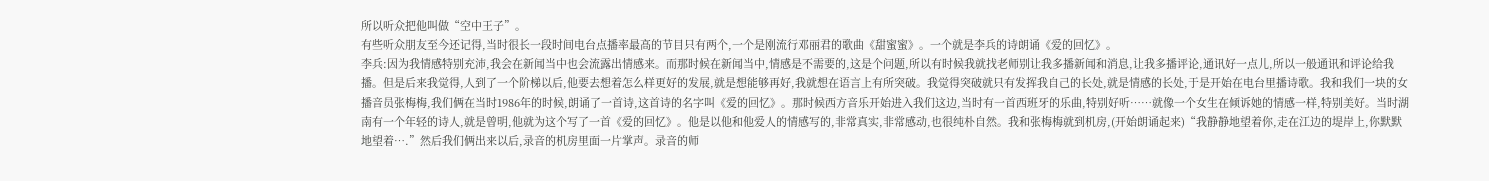所以听众把他叫做“空中王子”。
有些听众朋友至今还记得,当时很长一段时间电台点播率最高的节目只有两个,一个是刚流行邓丽君的歌曲《甜蜜蜜》。一个就是李兵的诗朗诵《爱的回忆》。
李兵:因为我情感特别充沛,我会在新闻当中也会流露出情感来。而那时候在新闻当中,情感是不需要的,这是个问题,所以有时候我就找老师别让我多播新闻和消息,让我多播评论,通讯好一点儿,所以一般通讯和评论给我播。但是后来我觉得,人到了一个阶梯以后,他要去想着怎么样更好的发展,就是想能够再好,我就想在语言上有所突破。我觉得突破就只有发挥我自己的长处,就是情感的长处,于是开始在电台里播诗歌。我和我们一块的女播音员张梅梅,我们俩在当时1986年的时候,朗诵了一首诗,这首诗的名字叫《爱的回忆》。那时候西方音乐开始进入我们这边,当时有一首西班牙的乐曲,特别好听……就像一个女生在倾诉她的情感一样,特别美好。当时湖南有一个年轻的诗人,就是曾明,他就为这个写了一首《爱的回忆》。他是以他和他爱人的情感写的,非常真实,非常感动,也很纯朴自然。我和张梅梅就到机房,(开始朗诵起来)“我静静地望着你,走在江边的堤岸上,你默默地望着….”然后我们俩出来以后,录音的机房里面一片掌声。录音的师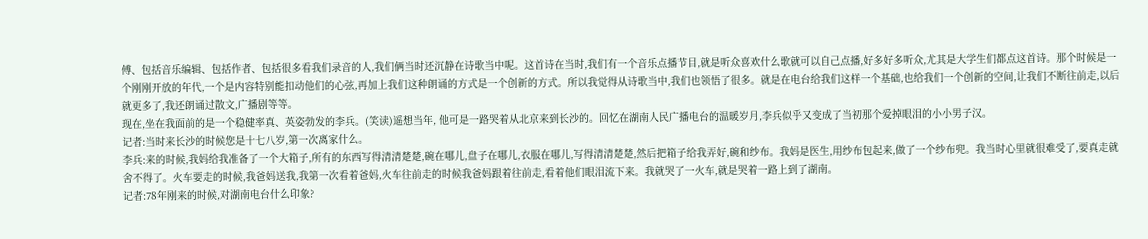傅、包括音乐编辑、包括作者、包括很多看我们录音的人,我们俩当时还沉静在诗歌当中呢。这首诗在当时,我们有一个音乐点播节目,就是听众喜欢什么歌就可以自己点播,好多好多听众,尤其是大学生们都点这首诗。那个时候是一个刚刚开放的年代,一个是内容特别能扣动他们的心弦,再加上我们这种朗诵的方式是一个创新的方式。所以我觉得从诗歌当中,我们也领悟了很多。就是在电台给我们这样一个基础,也给我们一个创新的空间,让我们不断往前走,以后就更多了,我还朗诵过散文,广播剧等等。
现在,坐在我面前的是一个稳健率真、英姿勃发的李兵。(笑读)遥想当年, 他可是一路哭着从北京来到长沙的。回忆在湖南人民广播电台的温暖岁月,李兵似乎又变成了当初那个爱掉眼泪的小小男子汉。
记者:当时来长沙的时候您是十七八岁,第一次离家什么。
李兵:来的时候,我妈给我准备了一个大箱子,所有的东西写得清清楚楚,碗在哪儿,盘子在哪儿,衣服在哪儿,写得清清楚楚,然后把箱子给我弄好,碗和纱布。我妈是医生,用纱布包起来,做了一个纱布兜。我当时心里就很难受了,要真走就舍不得了。火车要走的时候,我爸妈送我,我第一次看着爸妈,火车往前走的时候我爸妈跟着往前走,看着他们眼泪流下来。我就哭了一火车,就是哭着一路上到了湖南。
记者:78年刚来的时候,对湖南电台什么印象?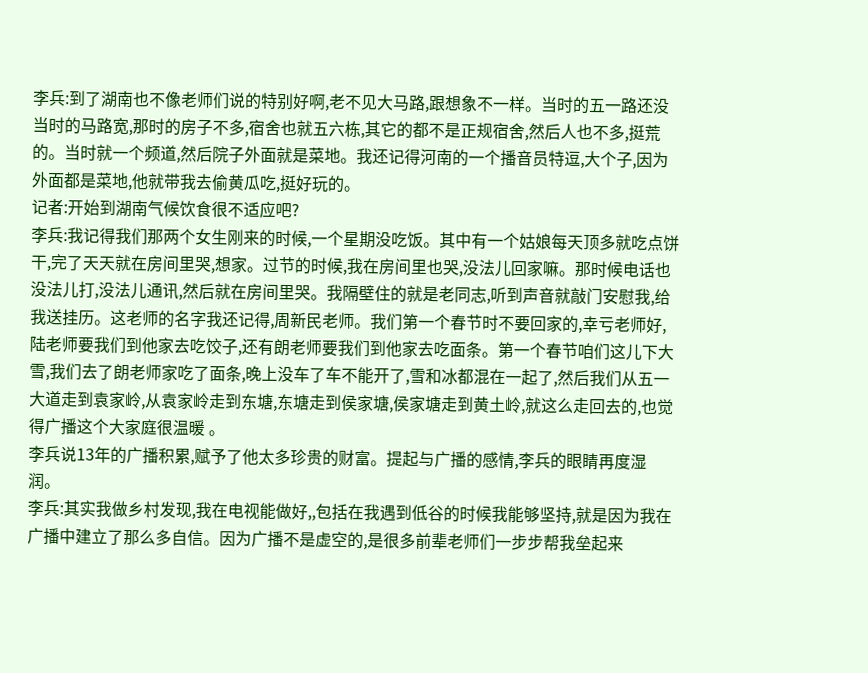李兵:到了湖南也不像老师们说的特别好啊,老不见大马路,跟想象不一样。当时的五一路还没当时的马路宽,那时的房子不多,宿舍也就五六栋,其它的都不是正规宿舍,然后人也不多,挺荒的。当时就一个频道,然后院子外面就是菜地。我还记得河南的一个播音员特逗,大个子,因为外面都是菜地,他就带我去偷黄瓜吃,挺好玩的。
记者:开始到湖南气候饮食很不适应吧?
李兵:我记得我们那两个女生刚来的时候,一个星期没吃饭。其中有一个姑娘每天顶多就吃点饼干,完了天天就在房间里哭,想家。过节的时候,我在房间里也哭,没法儿回家嘛。那时候电话也没法儿打,没法儿通讯,然后就在房间里哭。我隔壁住的就是老同志,听到声音就敲门安慰我,给我送挂历。这老师的名字我还记得,周新民老师。我们第一个春节时不要回家的,幸亏老师好,陆老师要我们到他家去吃饺子,还有朗老师要我们到他家去吃面条。第一个春节咱们这儿下大雪,我们去了朗老师家吃了面条,晚上没车了车不能开了,雪和冰都混在一起了,然后我们从五一大道走到袁家岭,从袁家岭走到东塘,东塘走到侯家塘,侯家塘走到黄土岭,就这么走回去的,也觉得广播这个大家庭很温暖 。
李兵说13年的广播积累,赋予了他太多珍贵的财富。提起与广播的感情,李兵的眼睛再度湿润。
李兵:其实我做乡村发现,我在电视能做好,,包括在我遇到低谷的时候我能够坚持,就是因为我在广播中建立了那么多自信。因为广播不是虚空的,是很多前辈老师们一步步帮我垒起来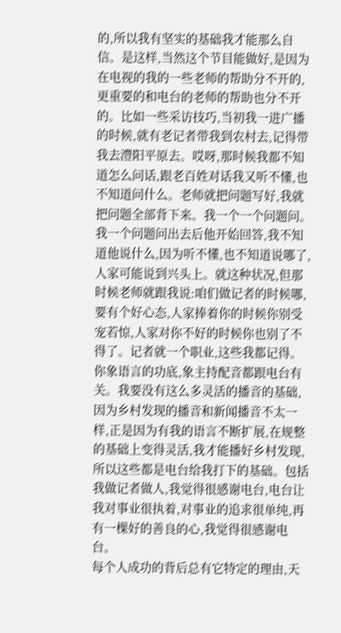的,所以我有坚实的基础我才能那么自信。是这样,当然这个节目能做好,是因为在电视的我的一些老师的帮助分不开的,更重要的和电台的老师的帮助也分不开的。比如一些采访技巧,当初我一进广播的时候,就有老记者带我到农村去,记得带我去澧阳平原去。哎呀,那时候我都不知道怎么问话,跟老百姓对话我又听不懂,也不知道问什么。老师就把问题写好,我就把问题全部背下来。我一个一个问题问。我一个问题问出去后他开始回答,我不知道他说什么,因为听不懂,也不知道说哪了,人家可能说到兴头上。就这种状况,但那时候老师就跟我说:咱们做记者的时候哪,要有个好心态,人家捧着你的时候你别受宠若惊,人家对你不好的时候你也别了不得了。记者就一个职业,这些我都记得。
你象语言的功底,象主持配音都跟电台有关。我要没有这么多灵活的播音的基础,因为乡村发现的播音和新闻播音不太一样,正是因为有我的语言不断扩展,在规整的基础上变得灵活,我才能播好乡村发现,所以这些都是电台给我打下的基础。包括我做记者做人,我觉得很感谢电台,电台让我对事业很执着,对事业的追求很单纯,再有一棵好的善良的心,我觉得很感谢电台。
每个人成功的背后总有它特定的理由,天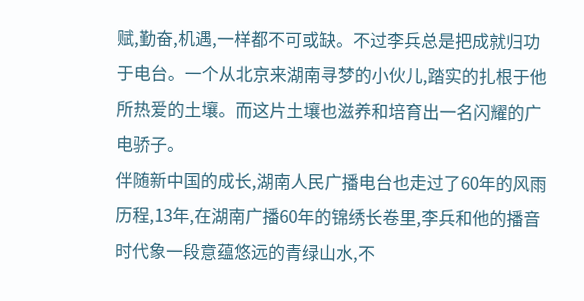赋,勤奋,机遇,一样都不可或缺。不过李兵总是把成就归功于电台。一个从北京来湖南寻梦的小伙儿,踏实的扎根于他所热爱的土壤。而这片土壤也滋养和培育出一名闪耀的广电骄子。
伴随新中国的成长,湖南人民广播电台也走过了60年的风雨历程,13年,在湖南广播60年的锦绣长卷里,李兵和他的播音时代象一段意蕴悠远的青绿山水,不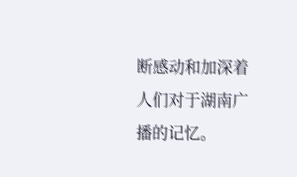断感动和加深着人们对于湖南广播的记忆。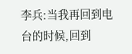李兵:当我再回到电台的时候,回到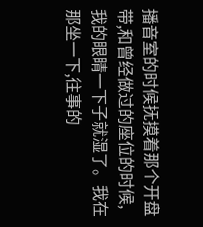播音室的时候抚摸着那个开盘带,和曾经做过的座位的时候,我的眼睛一下子就湿了。我在那坐一下,往事的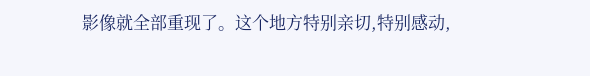影像就全部重现了。这个地方特别亲切,特别感动,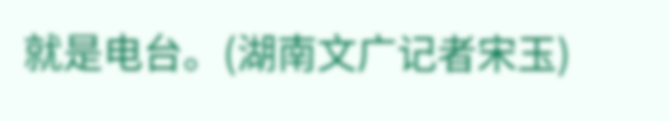就是电台。(湖南文广记者宋玉)